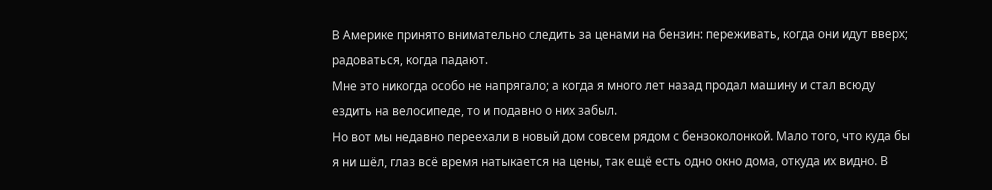В Америке принято внимательно следить за ценами на бензин: переживать, когда они идут вверх; радоваться, когда падают.
Мне это никогда особо не напрягало; а когда я много лет назад продал машину и стал всюду ездить на велосипеде, то и подавно о них забыл.
Но вот мы недавно переехали в новый дом совсем рядом с бензоколонкой. Мало того, что куда бы я ни шёл, глаз всё время натыкается на цены, так ещё есть одно окно дома, откуда их видно. В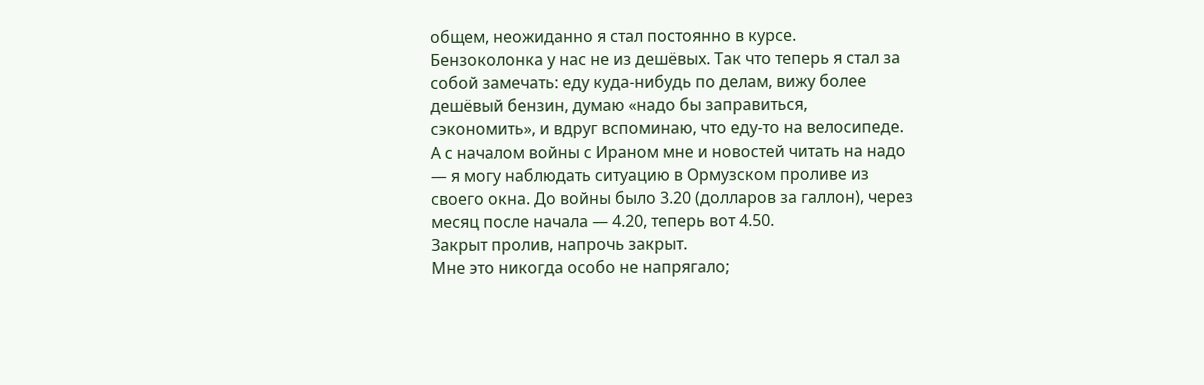общем, неожиданно я стал постоянно в курсе.
Бензоколонка у нас не из дешёвых. Так что теперь я стал за собой замечать: еду куда-нибудь по делам, вижу более дешёвый бензин, думаю «надо бы заправиться, сэкономить», и вдруг вспоминаю, что еду-то на велосипеде.
А с началом войны с Ираном мне и новостей читать на надо — я могу наблюдать ситуацию в Ормузском проливе из своего окна. До войны было 3.20 (долларов за галлон), через месяц после начала — 4.20, теперь вот 4.50.
Закрыт пролив, напрочь закрыт.
Мне это никогда особо не напрягало;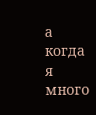а когда я много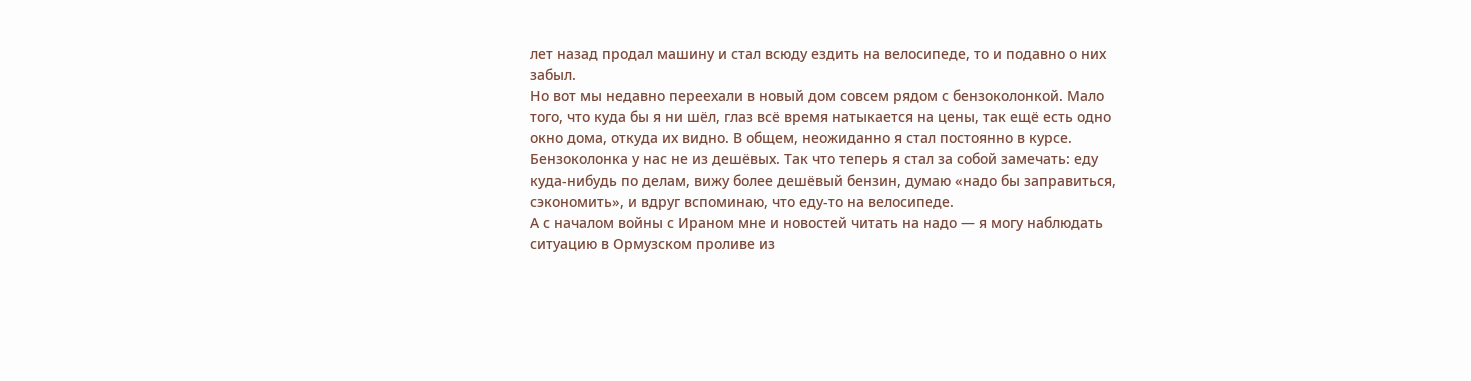лет назад продал машину и стал всюду ездить на велосипеде, то и подавно о них забыл.
Но вот мы недавно переехали в новый дом совсем рядом с бензоколонкой. Мало того, что куда бы я ни шёл, глаз всё время натыкается на цены, так ещё есть одно окно дома, откуда их видно. В общем, неожиданно я стал постоянно в курсе.
Бензоколонка у нас не из дешёвых. Так что теперь я стал за собой замечать: еду куда-нибудь по делам, вижу более дешёвый бензин, думаю «надо бы заправиться, сэкономить», и вдруг вспоминаю, что еду-то на велосипеде.
А с началом войны с Ираном мне и новостей читать на надо — я могу наблюдать ситуацию в Ормузском проливе из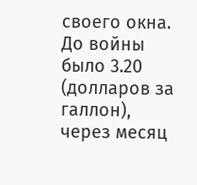своего окна. До войны было 3.20 (долларов за галлон), через месяц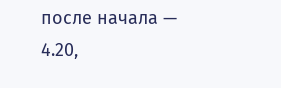после начала — 4.20,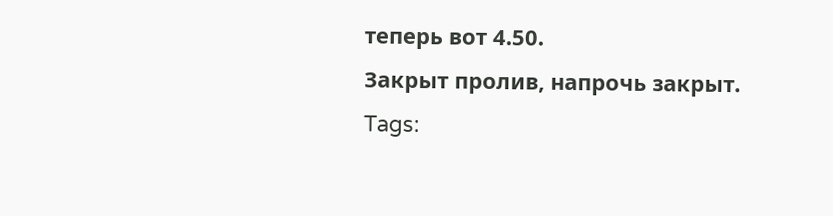теперь вот 4.50.
Закрыт пролив, напрочь закрыт.
Tags: